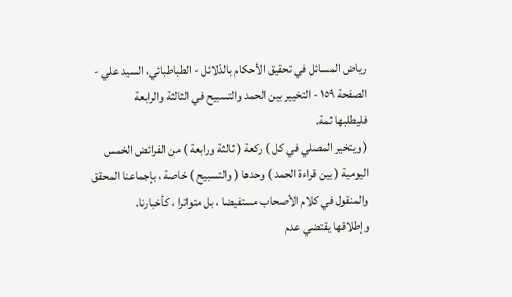رياض المسائل في تحقيق الأحكام بالدّلائل - الطباطبائي، السيد علي - الصفحة ١٥٩ - التخيير بين الحمد والتسبيح في الثالثة والرابعة
فليطلبها ثمة.
( ويتخير المصلي في كل ) ركعة ( ثالثة ورابعة ) من الفرائض الخمس اليومية ( بين قراءة الحمد ) وحدها ( والتسبيح ) خاصة ، بإجماعنا المحقق والمنقول في كلام الأصحاب مستفيضا ، بل متواترا ، كأخبارنا.
وإطلاقها يقتضي عدم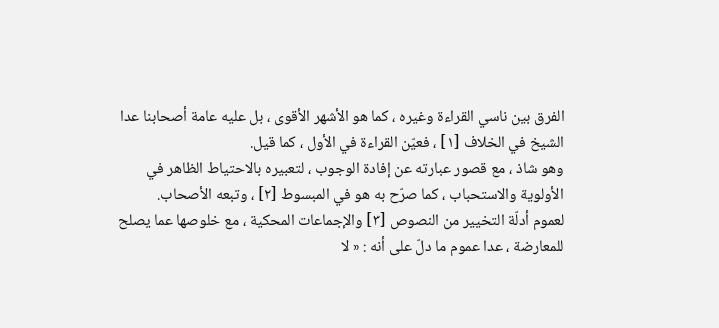الفرق بين ناسي القراءة وغيره ، كما هو الأشهر الأقوى ، بل عليه عامة أصحابنا عدا الشيخ في الخلاف [١] ، فعيّن القراءة في الأول ، كما قيل.
وهو شاذ ، مع قصور عبارته عن إفادة الوجوب ، لتعبيره بالاحتياط الظاهر في الأولوية والاستحباب ، كما صرّح به هو في المبسوط [٢] ، وتبعه الأصحاب.
لعموم أدلّة التخيير من النصوص [٣] والإجماعات المحكية ، مع خلوصها عما يصلح للمعارضة ، عدا عموم ما دلّ على أنه : « لا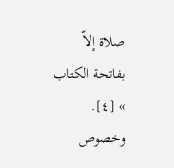صلاة إلاّ بفاتحة الكتاب » [٤].
وخصوص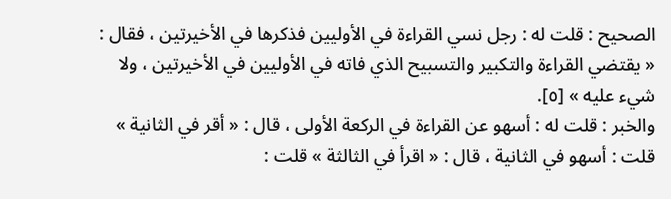الصحيح : قلت له : رجل نسي القراءة في الأوليين فذكرها في الأخيرتين ، فقال : « يقتضي القراءة والتكبير والتسبيح الذي فاته في الأوليين في الأخيرتين ، ولا شيء عليه » [٥].
والخبر : قلت له : أسهو عن القراءة في الركعة الأولى ، قال : « أقر في الثانية » قلت : أسهو في الثانية ، قال : « اقرأ في الثالثة » قلت :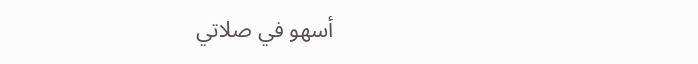أسهو في صلاتي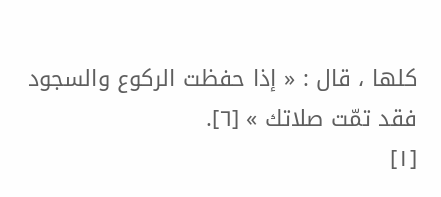كلها ، قال : « إذا حفظت الركوع والسجود فقد تمّت صلاتك » [٦].
[١]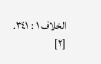الخلاف ١ : ٣٤١.
[٢]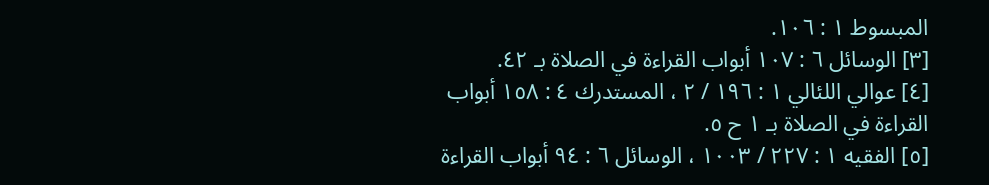المبسوط ١ : ١٠٦.
[٣] الوسائل ٦ : ١٠٧ أبواب القراءة في الصلاة بـ ٤٢.
[٤] عوالي اللئالي ١ : ١٩٦ / ٢ ، المستدرك ٤ : ١٥٨ أبواب القراءة في الصلاة بـ ١ ح ٥.
[٥] الفقيه ١ : ٢٢٧ / ١٠٠٣ ، الوسائل ٦ : ٩٤ أبواب القراءة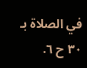في الصلاة بـ ٣٠ ح ٦.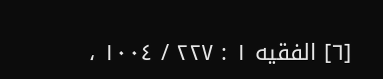[٦] الفقيه ١ : ٢٢٧ / ١٠٠٤ ،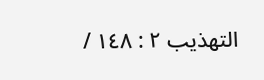التهذيب ٢ : ١٤٨ /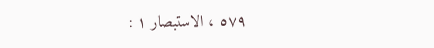٥٧٩ ، الاستبصار ١ :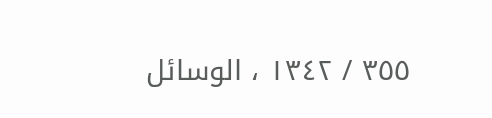٣٥٥ / ١٣٤٢ ، الوسائل